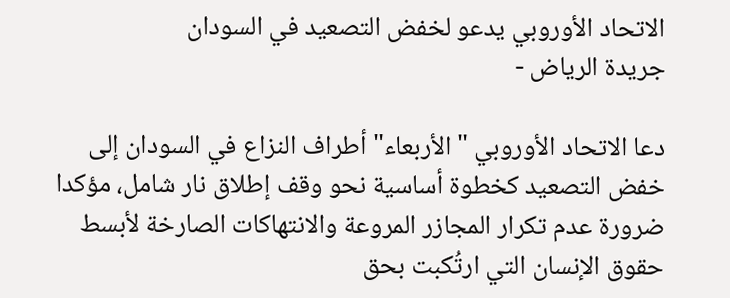الاتحاد الأوروبي يدعو لخفض التصعيد في السودان
جريدة الرياض -

دعا الاتحاد الأوروبي "الأربعاء" أطراف النزاع في السودان إلى خفض التصعيد كخطوة أساسية نحو وقف ‌إطلاق نار شامل، مؤكدا ضرورة عدم تكرار المجازر المروعة والانتهاكات الصارخة لأبسط حقوق الإنسان التي ارتُكبت بحق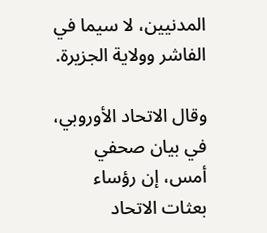المدنيين، لا سيما في الفاشر وولاية الجزيرة.

وقال الاتحاد الأوروبي، في بيان صحفي أمس، إن رؤساء بعثات الاتحاد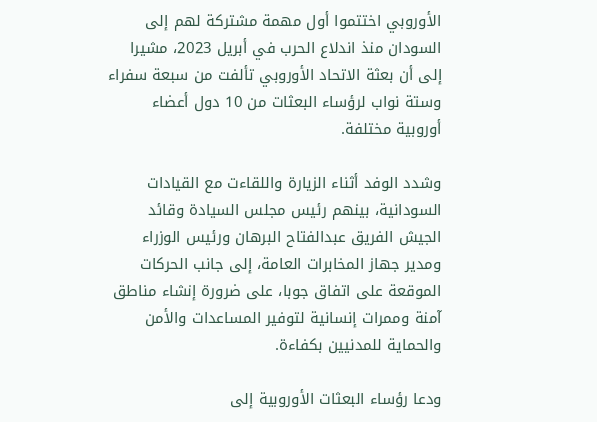الأوروبي اختتموا ‌أول مهمة مشتركة لهم إلى السودان منذ اندلاع الحرب في أبريل 2023، مشيرا إلى أن بعثة الاتحاد الأوروبي تألفت من سبعة سفراء وستة نواب لرؤساء البعثات من 10 دول أعضاء أوروبية مختلفة.

وشدد الوفد أثناء الزيارة واللقاءت مع القيادات السودانية، بينهم رئيس مجلس السيادة وقائد الجيش الفريق عبدالفتاح البرهان ورئيس الوزراء ومدير جهاز المخابرات العامة، إلى جانب الحركات الموقعة على اتفاق جوبا، على ضرورة إنشاء مناطق آمنة وممرات إنسانية لتوفير المساعدات والأمن والحماية للمدنيين بكفاءة.

ودعا رؤساء البعثات الأوروبية إلى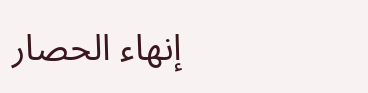إنهاء الحصار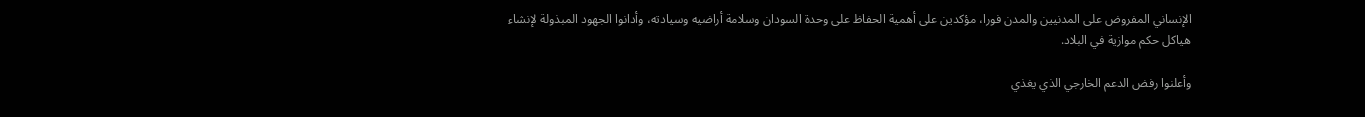الإنساني المفروض على المدنيين ‌والمدن فورا، مؤكدين على أهمية الحفاظ على وحدة السودان وسلامة أراضيه وسيادته، وأدانوا الجهود المبذولة لإنشاء هياكل ‌حكم موازية في البلاد.

وأعلنوا رفض ‌الدعم الخارجي الذي يغذي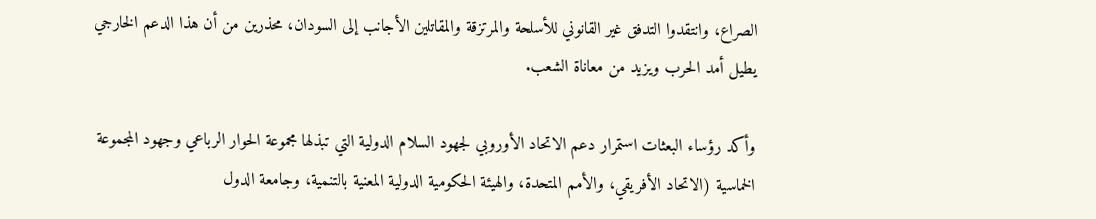الصراع، وانتقدوا التدفق غير القانوني للأسلحة والمرتزقة والمقاتلين الأجانب إلى السودان، محذرين من أن هذا الدعم الخارجي يطيل أمد الحرب ويزيد من معاناة الشعب.

وأكد رؤساء البعثات ‌استمرار دعم الاتحاد الأوروبي لجهود السلام الدولية التي تبذلها مجموعة الحوار الرباعي وجهود المجموعة الخماسية (الاتحاد الأفريقي، والأمم المتحدة، والهيئة الحكومية الدولية المعنية بالتنمية، وجامعة الدول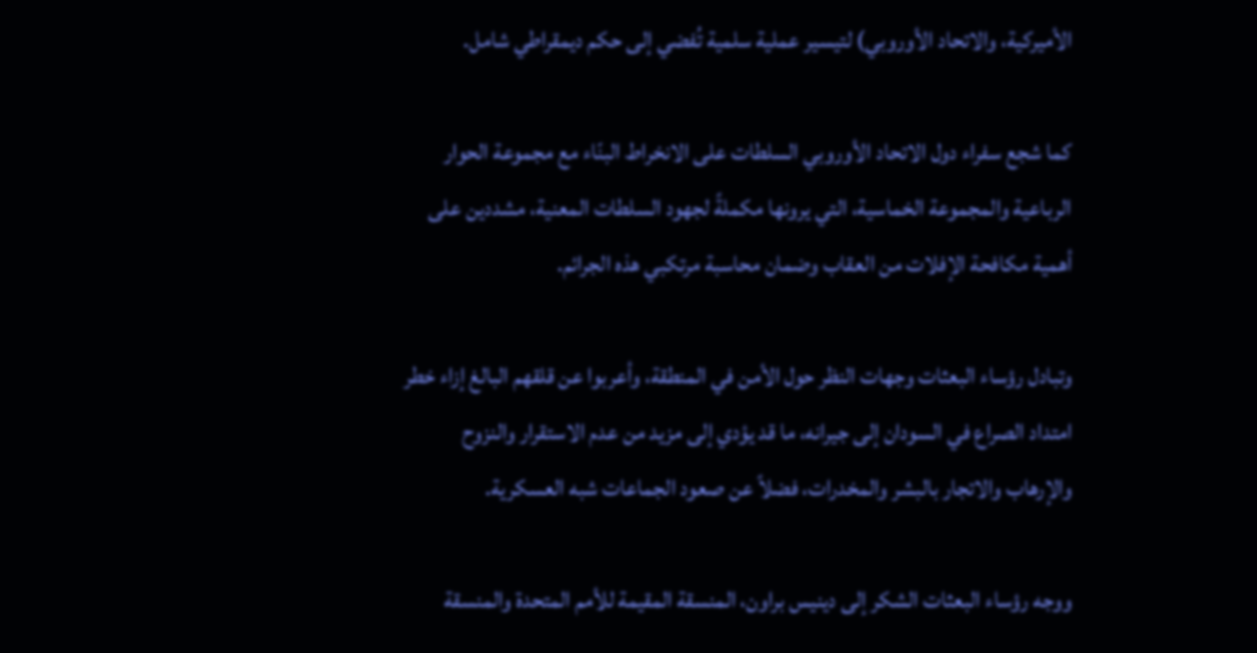الأميركية، والاتحاد الأوروبي) لتيسير عملية سلمية تُفضي إلى حكم ديمقراطي شامل.

كما شجع سفراء دول الاتحاد الأوروبي السلطات على الانخراط البنّاء مع مجموعة الحوار الرباعية والمجموعة الخماسية، التي يرونها مكملةً لجهود السلطات المعنية، مشددين على أهمية مكافحة الإفلات من العقاب وضمان محاسبة مرتكبي هذه الجرائم.

وتبادل رؤساء البعثات وجهات النظر حول الأمن في المنطقة، وأعربوا عن قلقهم البالغ إزاء خطر امتداد الصراع في السودان إلى جيرانه، ما قد يؤدي إلى مزيد من عدم الاستقرار والنزوح والإرهاب والاتجار بالبشر والمخدرات، فضلاً عن صعود الجماعات شبه العسكرية.

ووجه رؤساء البعثات الشكر إلى دينيس براون، المنسقة المقيمة للأمم المتحدة والمنسقة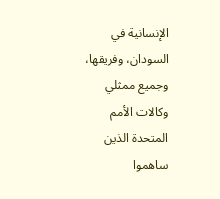الإنسانية في السودان، وفريقها، وجميع ممثلي وكالات الأمم المتحدة الذين ساهموا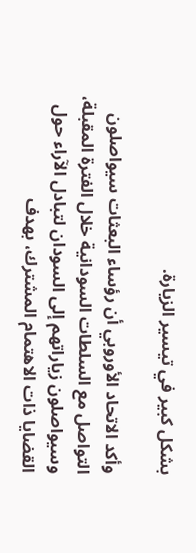بشكل كبير في تيسير الزيارة.

وأكد الاتحاد الأوروبي أن رؤساء البعثات سيواصلون التواصل مع السلطات السودانية خلال الفترة المقبلة، وسيواصلون زياراتهم إلى السودان لتبادل الآراء حول القضايا ذات الاهتمام المشترك، بهدف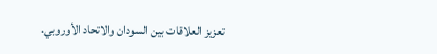تعزيز العلاقات بين السودان والاتحاد الأوروبي.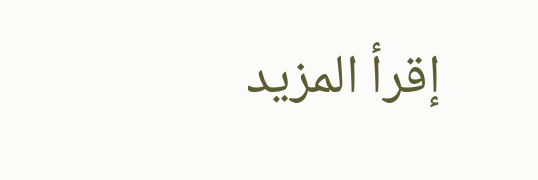إقرأ المزيد